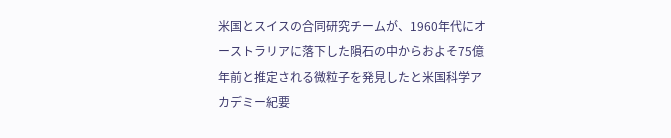米国とスイスの合同研究チームが、1960年代にオーストラリアに落下した隕石の中からおよそ75億年前と推定される微粒子を発見したと米国科学アカデミー紀要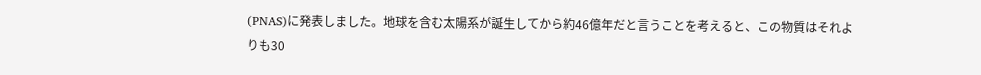(PNAS)に発表しました。地球を含む太陽系が誕生してから約46億年だと言うことを考えると、この物質はそれよりも30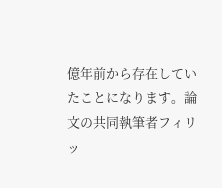億年前から存在していたことになります。論文の共同執筆者フィリッ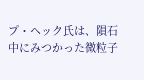プ・ヘック氏は、隕石中にみつかった微粒子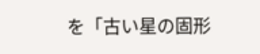を「古い星の固形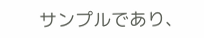サンプルであり、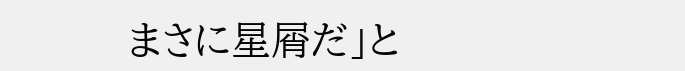まさに星屑だ」と